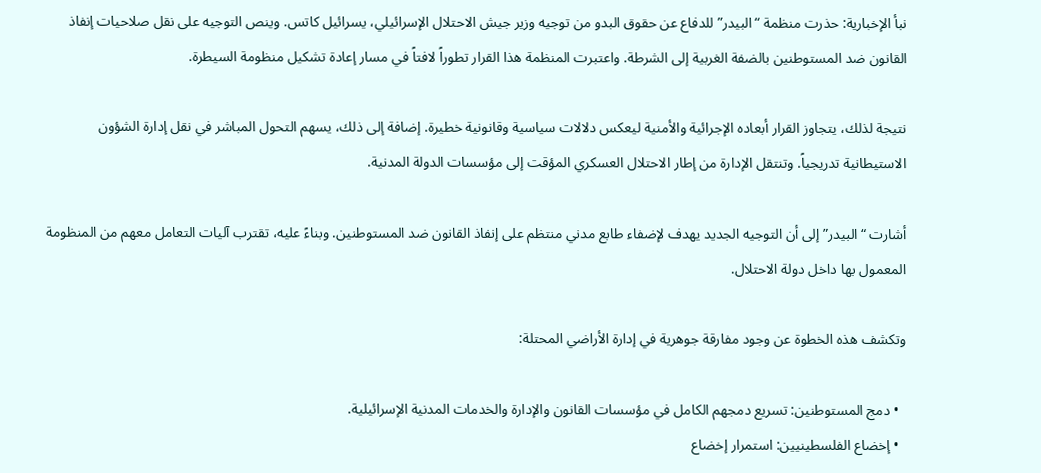نبأ الإخبارية: حذرت منظمة “البيدر” للدفاع عن حقوق البدو من توجيه وزير جيش الاحتلال الإسرائيلي، يسرائيل كاتس. وينص التوجيه على نقل صلاحيات إنفاذ القانون ضد المستوطنين بالضفة الغربية إلى الشرطة. واعتبرت المنظمة هذا القرار تطوراً لافتاً في مسار إعادة تشكيل منظومة السيطرة.

نتيجة لذلك، يتجاوز القرار أبعاده الإجرائية والأمنية ليعكس دلالات سياسية وقانونية خطيرة. إضافة إلى ذلك، يسهم التحول المباشر في نقل إدارة الشؤون الاستيطانية تدريجياً. وتنتقل الإدارة من إطار الاحتلال العسكري المؤقت إلى مؤسسات الدولة المدنية.

أشارت “البيدر” إلى أن التوجيه الجديد يهدف لإضفاء طابع مدني منتظم على إنفاذ القانون ضد المستوطنين. وبناءً عليه، تقترب آليات التعامل معهم من المنظومة المعمول بها داخل دولة الاحتلال.

وتكشف هذه الخطوة عن وجود مفارقة جوهرية في إدارة الأراضي المحتلة:

  • دمج المستوطنين: تسريع دمجهم الكامل في مؤسسات القانون والإدارة والخدمات المدنية الإسرائيلية.
  • إخضاع الفلسطينيين: استمرار إخضاع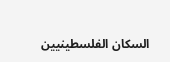السكان الفلسطينيين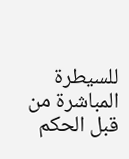للسيطرة المباشرة من قبل الحكم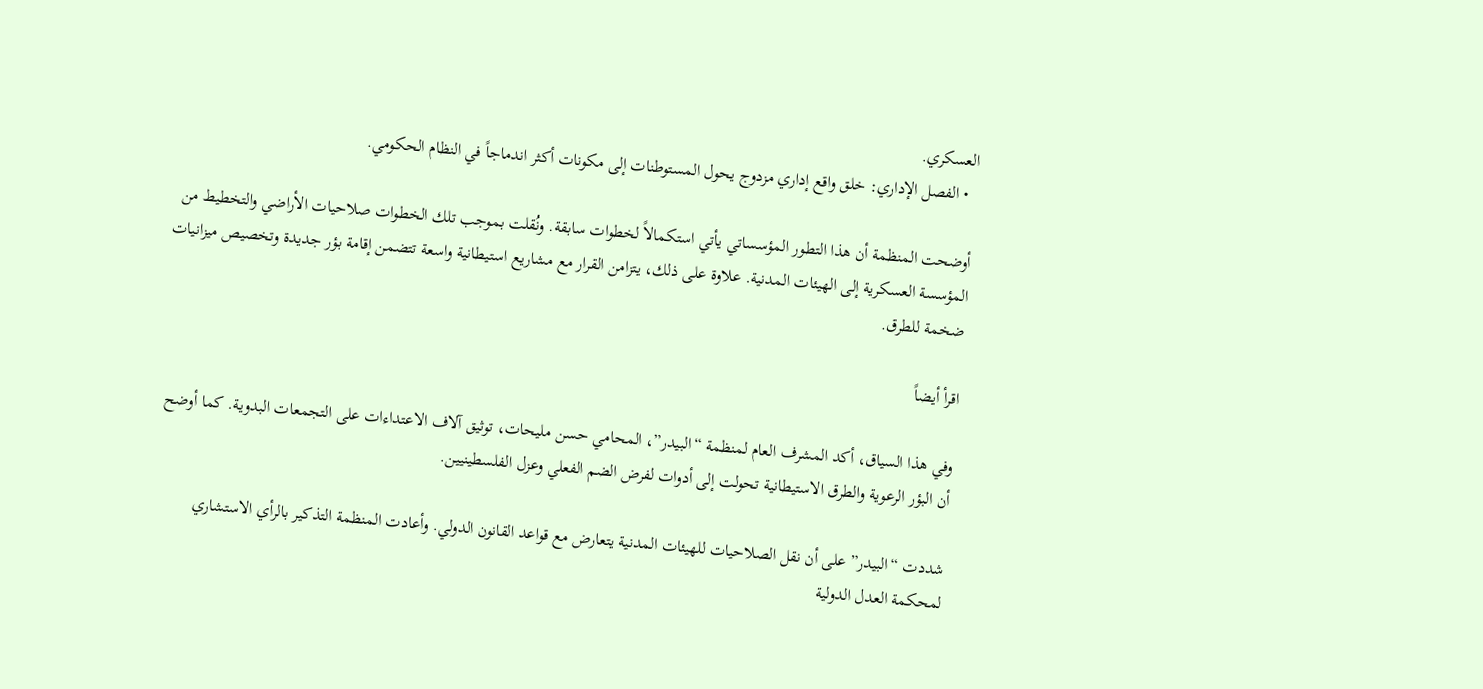العسكري.
  • الفصل الإداري: خلق واقع إداري مزدوج يحول المستوطنات إلى مكونات أكثر اندماجاً في النظام الحكومي.

أوضحت المنظمة أن هذا التطور المؤسساتي يأتي استكمالاً لخطوات سابقة. ونُقلت بموجب تلك الخطوات صلاحيات الأراضي والتخطيط من المؤسسة العسكرية إلى الهيئات المدنية. علاوة على ذلك، يتزامن القرار مع مشاريع استيطانية واسعة تتضمن إقامة بؤر جديدة وتخصيص ميزانيات ضخمة للطرق.

اقرأ أيضاً

وفي هذا السياق، أكد المشرف العام لمنظمة “البيدر”، المحامي حسن مليحات، توثيق آلاف الاعتداءات على التجمعات البدوية. كما أوضح أن البؤر الرعوية والطرق الاستيطانية تحولت إلى أدوات لفرض الضم الفعلي وعزل الفلسطينيين.

شددت “البيدر” على أن نقل الصلاحيات للهيئات المدنية يتعارض مع قواعد القانون الدولي. وأعادت المنظمة التذكير بالرأي الاستشاري لمحكمة العدل الدولية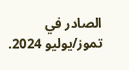الصادر في تموز/يوليو 2024.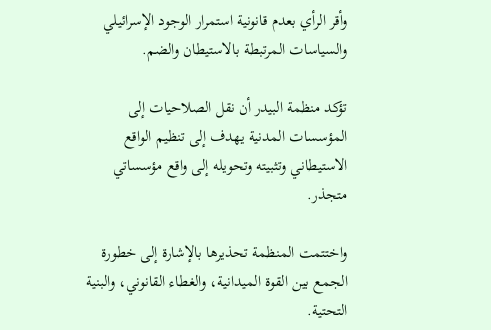وأقر الرأي بعدم قانونية استمرار الوجود الإسرائيلي والسياسات المرتبطة بالاستيطان والضم.

تؤكد منظمة البيدر أن نقل الصلاحيات إلى المؤسسات المدنية يهدف إلى تنظيم الواقع الاستيطاني وتثبيته وتحويله إلى واقع مؤسساتي متجذر.

واختتمت المنظمة تحذيرها بالإشارة إلى خطورة الجمع بين القوة الميدانية، والغطاء القانوني، والبنية التحتية.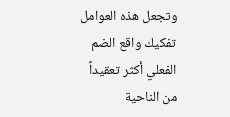وتجعل هذه العوامل تفكيك واقع الضم الفعلي أكثر تعقيداً من الناحية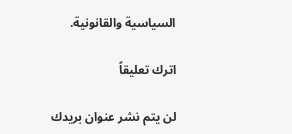السياسية والقانونية.

اترك تعليقاً

لن يتم نشر عنوان بريدك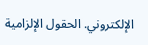الإلكتروني. الحقول الإلزامية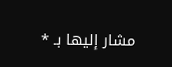مشار إليها بـ *